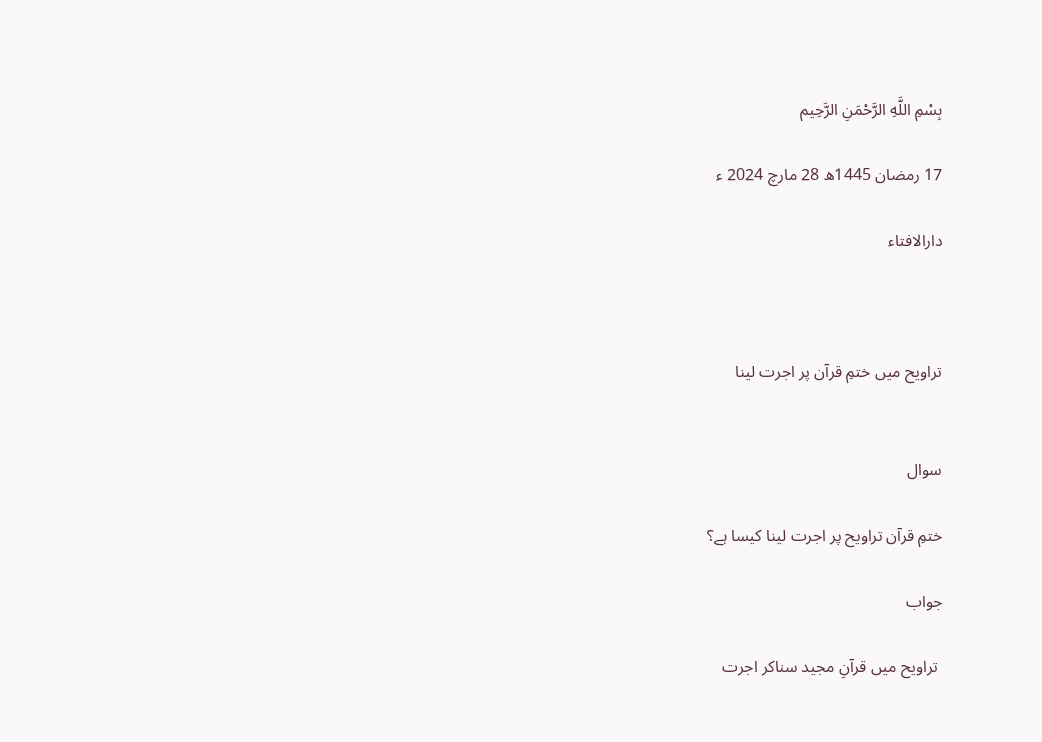بِسْمِ اللَّهِ الرَّحْمَنِ الرَّحِيم

17 رمضان 1445ھ 28 مارچ 2024 ء

دارالافتاء



تراویح میں ختمِ قرآن پر اجرت لینا


سوال

ختمِ قرآن تراویح پر اجرت لینا کیسا ہے؟

جواب

 تراویح میں قرآنِ مجید سناکر اجرت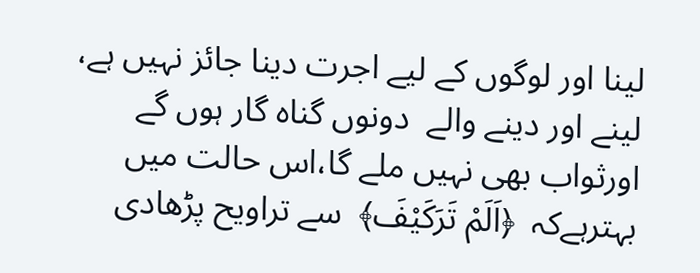لینا اور لوگوں کے لیے اجرت دینا جائز نہیں ہے، لینے اور دینے والے  دونوں گناہ گار ہوں گے اورثواب بھی نہیں ملے گا،اس حالت میں بہترہےکہ  ﴿اَلَمْ تَرَکَیْفَ﴾  سے تراویح پڑھادی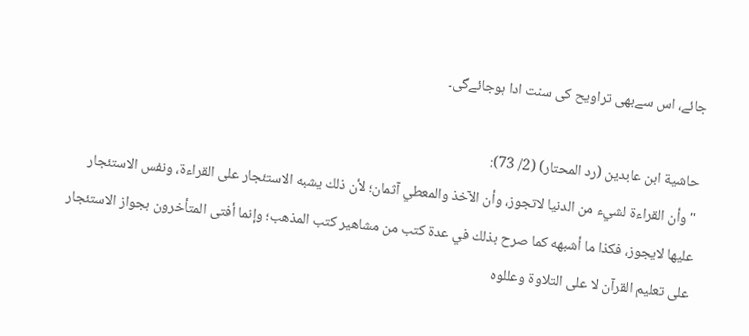جائے، اس سےبھی تراویح کی سنت ادا ہوجائےگی۔

حاشية ابن عابدين (رد المحتار) (2/ 73):
"وأن القراءة لشيء من الدنيا لاتجوز، وأن الآخذ والمعطي آثمان؛ لأن ذلك يشبه الاستئجار على القراءة، ونفس الاستئجار عليها لايجوز، فكذا ما أشبهه كما صرح بذلك في عدة كتب من مشاهير كتب المذهب؛ وإنما أفتى المتأخرون بجواز الاستئجار على تعليم القرآن لا على التلاوة وعللوه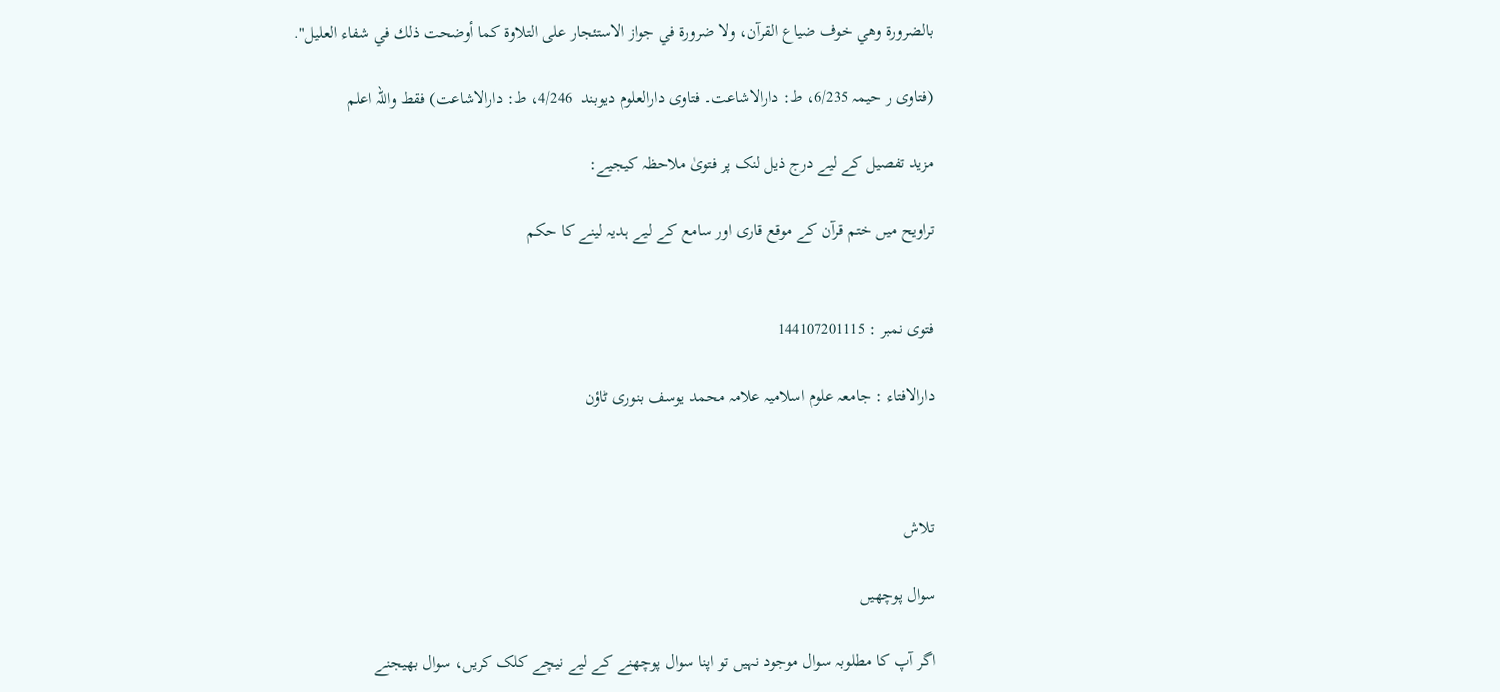بالضرورة وهي خوف ضياع القرآن، ولا ضرورة في جواز الاستئجار على التلاوة كما أوضحت ذلك في شفاء العليل".

(فتاوی ر حیمہ 6/235، ط: دارالاشاعت۔ فتاوی دارالعلوم دیوبند  4/246، ط: دارالاشاعت) فقط واللہ اعلم

مزید تفصیل کے لیے درج ذیل لنک پر فتویٰ ملاحظہ کیجیے:

تراویح میں ختم قرآن کے موقع قاری اور سامع کے لیے ہدیہ لینے کا حکم


فتوی نمبر : 144107201115

دارالافتاء : جامعہ علوم اسلامیہ علامہ محمد یوسف بنوری ٹاؤن



تلاش

سوال پوچھیں

اگر آپ کا مطلوبہ سوال موجود نہیں تو اپنا سوال پوچھنے کے لیے نیچے کلک کریں، سوال بھیجنے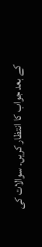کے بعد جواب کا انتظار کریں۔ سوالات کی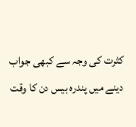کثرت کی وجہ سے کبھی جواب دینے میں پندرہ بیس دن کا وقت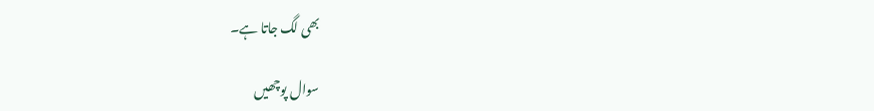بھی لگ جاتا ہے۔

سوال پوچھیں